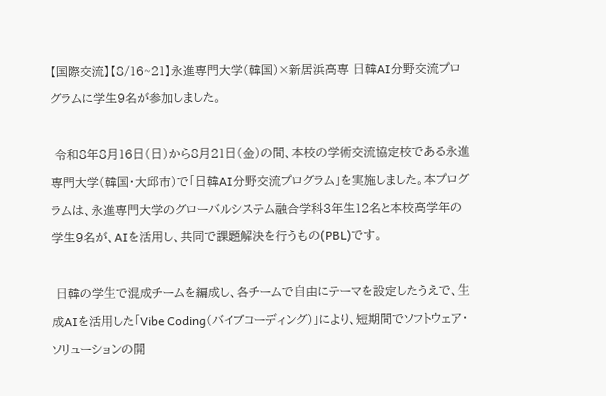【国際交流】【8/16~21】永進専門大学(韓国)×新居浜高専 ⽇韓AI分野交流プログラムに学生9名が参加しました。

 令和8年8月16日(日)から8月21日(金)の間、本校の学術交流協定校である永進専門大学(韓国・大邱市)で「日韓AI分野交流プログラム」を実施しました。本プログラムは、永進専門大学のグローバルシステム融合学科3年生12名と本校高学年の学生9名が、AIを活用し、共同で課題解決を行うもの(PBL)です。

 ⽇韓の学⽣で混成チームを編成し、各チームで⾃由にテーマを設定したうえで、⽣成AIを活⽤した「Vibe Coding(バイブコーディング)」により、短期間でソフトウェア・ソリューションの開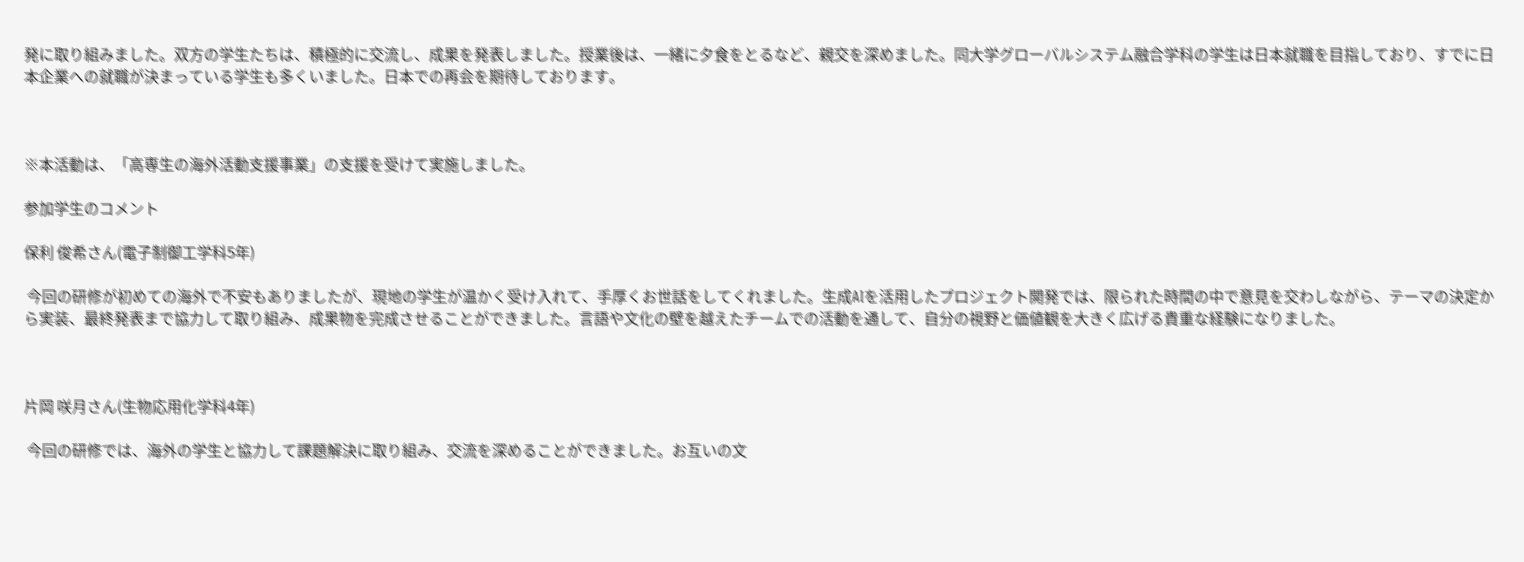発に取り組みました。双方の学生たちは、積極的に交流し、成果を発表しました。授業後は、一緒に夕食をとるなど、親交を深めました。同大学グローバルシステム融合学科の学生は日本就職を目指しており、すでに日本企業への就職が決まっている学生も多くいました。日本での再会を期待しております。



※本活動は、「高専生の海外活動支援事業」の支援を受けて実施しました。

参加学生のコメント

保利 俊希さん(電子制御工学科5年)

 今回の研修が初めての海外で不安もありましたが、現地の学生が温かく受け入れて、手厚くお世話をしてくれました。生成AIを活用したプロジェクト開発では、限られた時間の中で意見を交わしながら、テーマの決定から実装、最終発表まで協力して取り組み、成果物を完成させることができました。言語や文化の壁を越えたチームでの活動を通して、自分の視野と価値観を大きく広げる貴重な経験になりました。



片岡 咲月さん(生物応用化学科4年)

 今回の研修では、海外の学生と協力して課題解決に取り組み、交流を深めることができました。お互いの文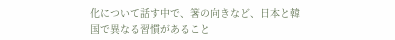化について話す中で、箸の向きなど、日本と韓国で異なる習慣があること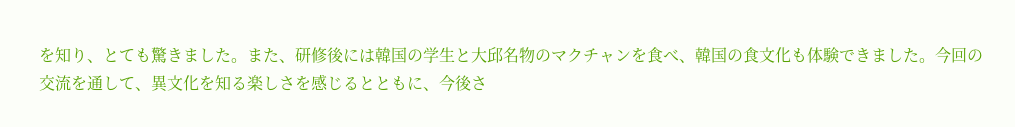を知り、とても驚きました。また、研修後には韓国の学生と大邱名物のマクチャンを食べ、韓国の食文化も体験できました。今回の交流を通して、異文化を知る楽しさを感じるとともに、今後さ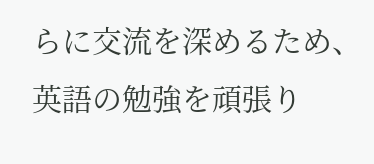らに交流を深めるため、英語の勉強を頑張り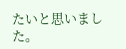たいと思いました。